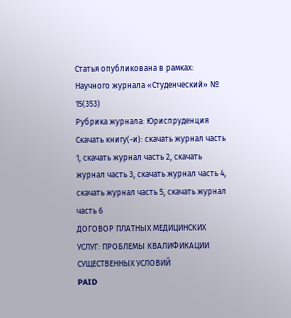Статья опубликована в рамках: Научного журнала «Студенческий» № 15(353)
Рубрика журнала: Юриспруденция
Скачать книгу(-и): скачать журнал часть 1, скачать журнал часть 2, скачать журнал часть 3, скачать журнал часть 4, скачать журнал часть 5, скачать журнал часть 6
ДОГОВОР ПЛАТНЫХ МЕДИЦИНСКИХ УСЛУГ: ПРОБЛЕМЫ КВАЛИФИКАЦИИ СУЩЕСТВЕННЫХ УСЛОВИЙ
PAID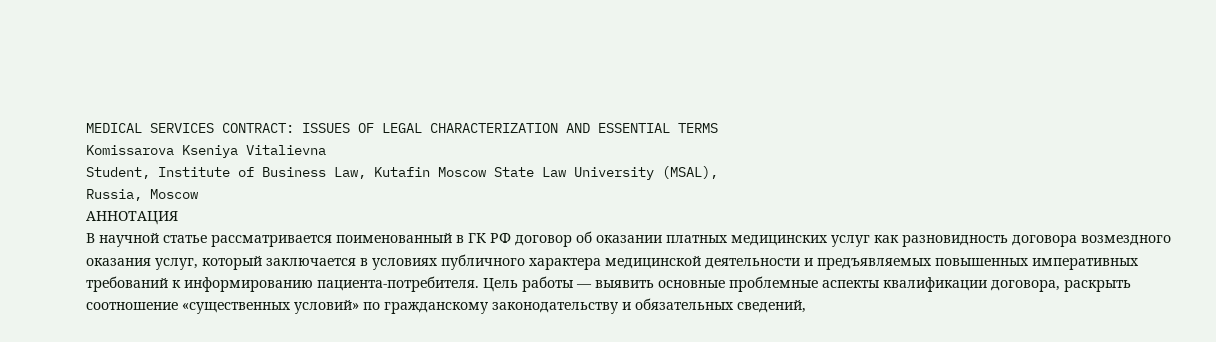MEDICAL SERVICES CONTRACT: ISSUES OF LEGAL CHARACTERIZATION AND ESSENTIAL TERMS
Komissarova Kseniya Vitalievna
Student, Institute of Business Law, Kutafin Moscow State Law University (MSAL),
Russia, Moscow
АННОТАЦИЯ
В научной статье рассматривается поименованный в ГК РФ договор об оказании платных медицинских услуг как разновидность договора возмездного оказания услуг, который заключается в условиях публичного характера медицинской деятельности и предъявляемых повышенных императивных требований к информированию пациента-потребителя. Цель работы — выявить основные проблемные аспекты квалификации договора, раскрыть соотношение «существенных условий» по гражданскому законодательству и обязательных сведений,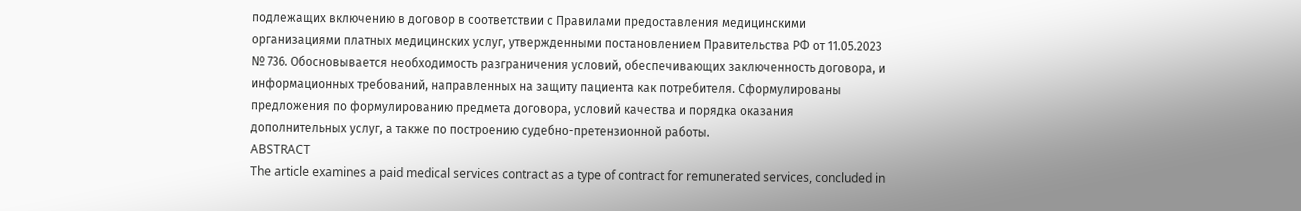подлежащих включению в договор в соответствии с Правилами предоставления медицинскими организациями платных медицинских услуг, утвержденными постановлением Правительства РФ от 11.05.2023 № 736. Обосновывается необходимость разграничения условий, обеспечивающих заключенность договора, и информационных требований, направленных на защиту пациента как потребителя. Сформулированы предложения по формулированию предмета договора, условий качества и порядка оказания дополнительных услуг, а также по построению судебно-претензионной работы.
ABSTRACT
The article examines a paid medical services contract as a type of contract for remunerated services, concluded in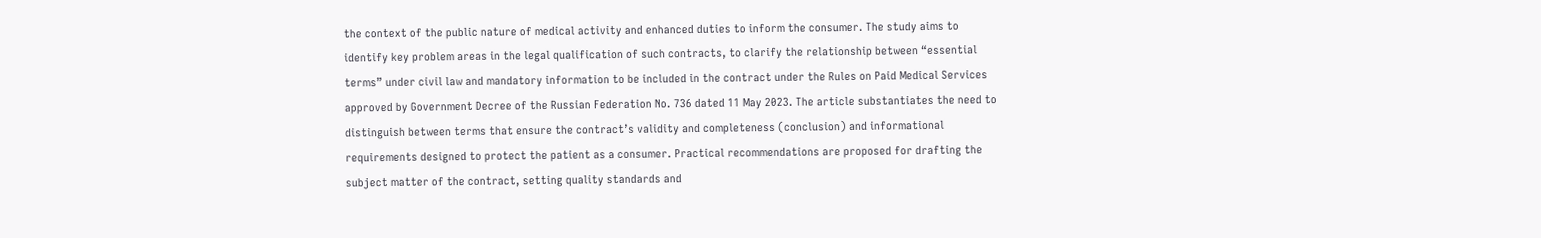the context of the public nature of medical activity and enhanced duties to inform the consumer. The study aims to identify key problem areas in the legal qualification of such contracts, to clarify the relationship between “essential terms” under civil law and mandatory information to be included in the contract under the Rules on Paid Medical Services approved by Government Decree of the Russian Federation No. 736 dated 11 May 2023. The article substantiates the need to distinguish between terms that ensure the contract’s validity and completeness (conclusion) and informational requirements designed to protect the patient as a consumer. Practical recommendations are proposed for drafting the subject matter of the contract, setting quality standards and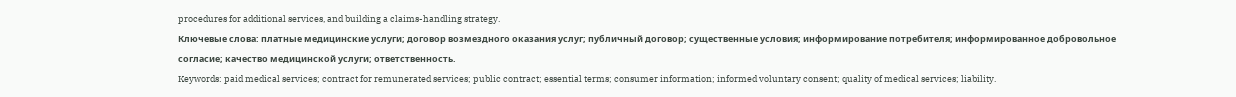procedures for additional services, and building a claims-handling strategy.
Ключевые слова: платные медицинские услуги; договор возмездного оказания услуг; публичный договор; существенные условия; информирование потребителя; информированное добровольное согласие; качество медицинской услуги; ответственность.
Keywords: paid medical services; contract for remunerated services; public contract; essential terms; consumer information; informed voluntary consent; quality of medical services; liability.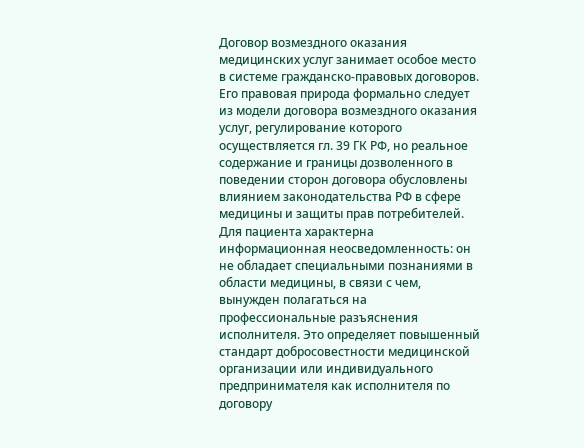Договор возмездного оказания медицинских услуг занимает особое место в системе гражданско-правовых договоров. Его правовая природа формально следует из модели договора возмездного оказания услуг, регулирование которого осуществляется гл. 39 ГК РФ, но реальное содержание и границы дозволенного в поведении сторон договора обусловлены влиянием законодательства РФ в сфере медицины и защиты прав потребителей. Для пациента характерна информационная неосведомленность: он не обладает специальными познаниями в области медицины, в связи с чем, вынужден полагаться на профессиональные разъяснения исполнителя. Это определяет повышенный стандарт добросовестности медицинской организации или индивидуального предпринимателя как исполнителя по договору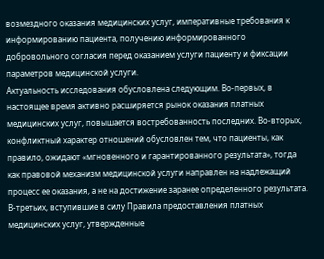возмездного оказания медицинских услуг, императивные требования к информированию пациента, получению информированного добровольного согласия перед оказанием услуги пациенту и фиксации параметров медицинской услуги.
Актуальность исследования обусловлена следующим. Во‑первых, в настоящее время активно расширяется рынок оказания платных медицинских услуг, повышается востребованность последних. Во‑вторых, конфликтный характер отношений обусловлен тем, что пациенты, как правило, ожидают «мгновенного и гарантированного результата», тогда как правовой механизм медицинской услуги направлен на надлежащий процесс ее оказания, а не на достижение заранее определенного результата. В‑третьих, вступившие в силу Правила предоставления платных медицинских услуг, утвержденные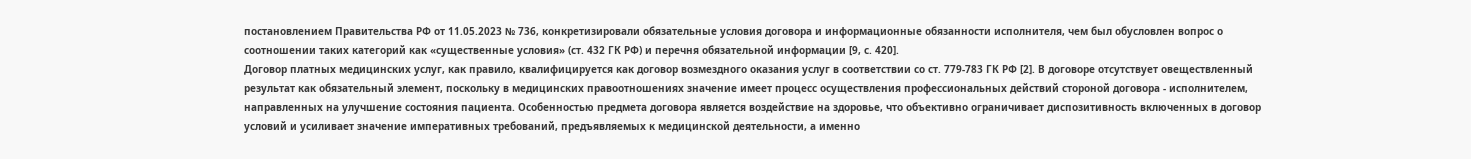постановлением Правительства РФ от 11.05.2023 № 736, конкретизировали обязательные условия договора и информационные обязанности исполнителя, чем был обусловлен вопрос о соотношении таких категорий как «существенные условия» (ст. 432 ГК РФ) и перечня обязательной информации [9, с. 420].
Договор платных медицинских услуг, как правило, квалифицируется как договор возмездного оказания услуг в соответствии со ст. 779-783 ГК РФ [2]. В договоре отсутствует овеществленный результат как обязательный элемент, поскольку в медицинских правоотношениях значение имеет процесс осуществления профессиональных действий стороной договора - исполнителем, направленных на улучшение состояния пациента. Особенностью предмета договора является воздействие на здоровье, что объективно ограничивает диспозитивность включенных в договор условий и усиливает значение императивных требований, предъявляемых к медицинской деятельности, а именно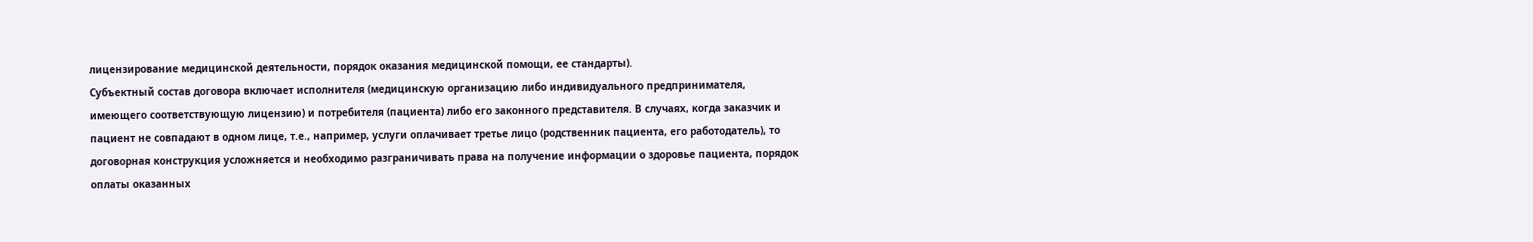лицензирование медицинской деятельности, порядок оказания медицинской помощи, ее стандарты).
Субъектный состав договора включает исполнителя (медицинскую организацию либо индивидуального предпринимателя, имеющего соответствующую лицензию) и потребителя (пациента) либо его законного представителя. В случаях, когда заказчик и пациент не совпадают в одном лице, т.е., например, услуги оплачивает третье лицо (родственник пациента, его работодатель), то договорная конструкция усложняется и необходимо разграничивать права на получение информации о здоровье пациента, порядок оплаты оказанных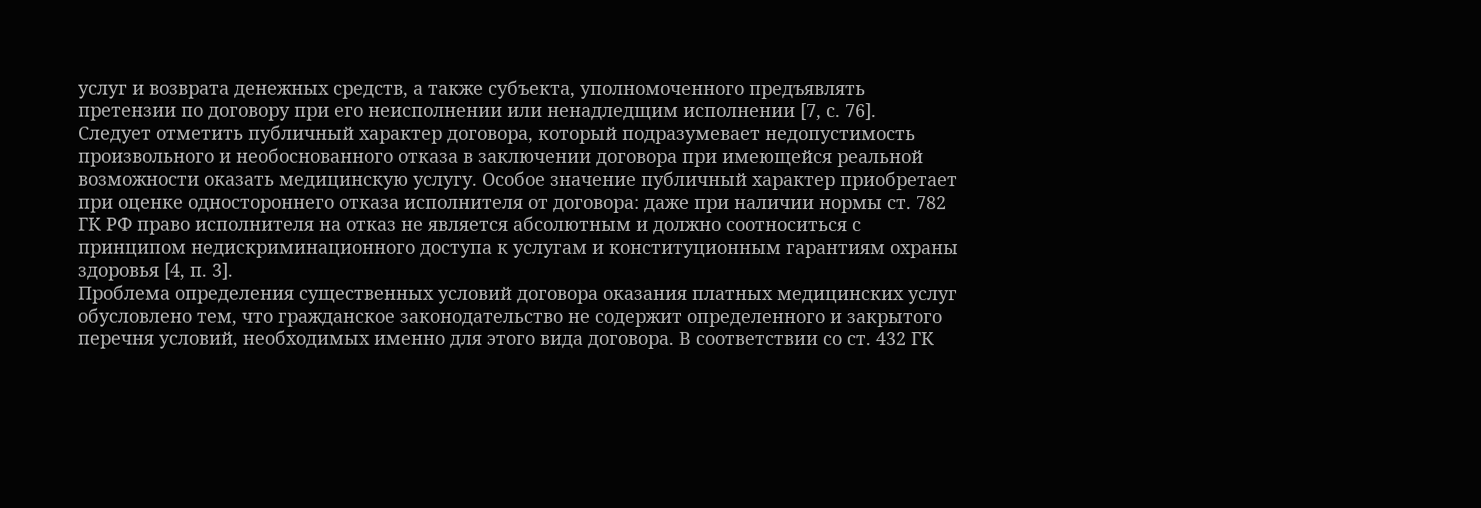услуг и возврата денежных средств, а также субъекта, уполномоченного предъявлять претензии по договору при его неисполнении или ненадледщим исполнении [7, с. 76].
Следует отметить публичный характер договора, который подразумевает недопустимость произвольного и необоснованного отказа в заключении договора при имеющейся реальной возможности оказать медицинскую услугу. Особое значение публичный характер приобретает при оценке одностороннего отказа исполнителя от договора: даже при наличии нормы ст. 782 ГК РФ право исполнителя на отказ не является абсолютным и должно соотноситься с принципом недискриминационного доступа к услугам и конституционным гарантиям охраны здоровья [4, п. 3].
Проблема определения существенных условий договора оказания платных медицинских услуг обусловлено тем, что гражданское законодательство не содержит определенного и закрытого перечня условий, необходимых именно для этого вида договора. В соответствии со ст. 432 ГК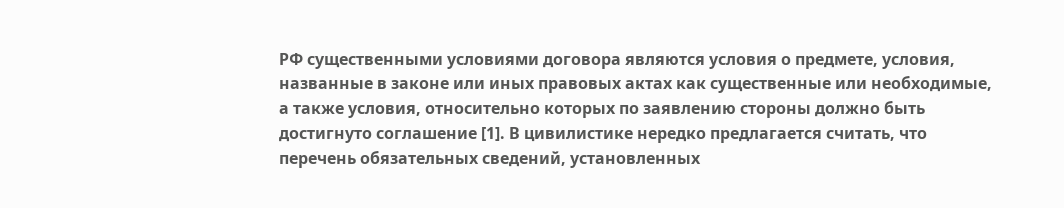РФ существенными условиями договора являются условия о предмете, условия, названные в законе или иных правовых актах как существенные или необходимые, а также условия, относительно которых по заявлению стороны должно быть достигнуто соглашение [1]. В цивилистике нередко предлагается считать, что перечень обязательных сведений, установленных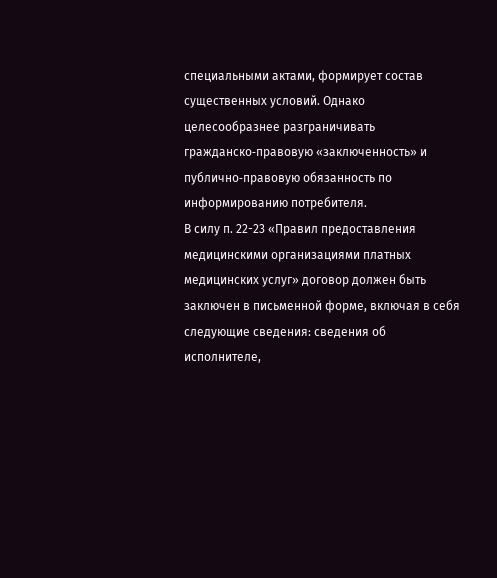специальными актами, формирует состав существенных условий. Однако целесообразнее разграничивать гражданско‑правовую «заключенность» и публично‑правовую обязанность по информированию потребителя.
В силу п. 22-23 «Правил предоставления медицинскими организациями платных медицинских услуг» договор должен быть заключен в письменной форме, включая в себя следующие сведения: сведения об исполнителе,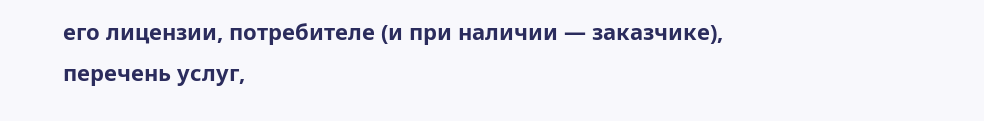его лицензии, потребителе (и при наличии — заказчике), перечень услуг,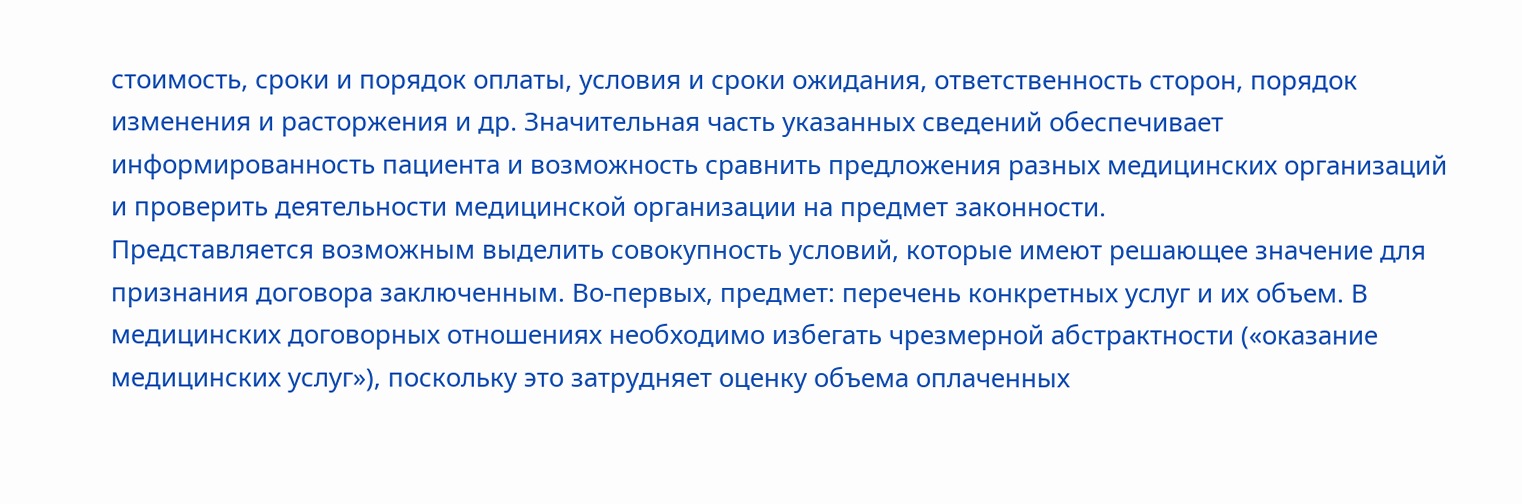стоимость, сроки и порядок оплаты, условия и сроки ожидания, ответственность сторон, порядок изменения и расторжения и др. Значительная часть указанных сведений обеспечивает информированность пациента и возможность сравнить предложения разных медицинских организаций и проверить деятельности медицинской организации на предмет законности.
Представляется возможным выделить совокупность условий, которые имеют решающее значение для признания договора заключенным. Во‑первых, предмет: перечень конкретных услуг и их объем. В медицинских договорных отношениях необходимо избегать чрезмерной абстрактности («оказание медицинских услуг»), поскольку это затрудняет оценку объема оплаченных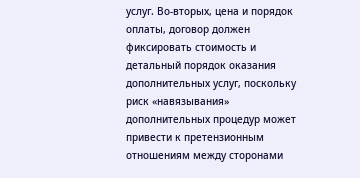услуг. Во‑вторых, цена и порядок оплаты, договор должен фиксировать стоимость и детальный порядок оказания дополнительных услуг, поскольку риск «навязывания» дополнительных процедур может привести к претензионным отношениям между сторонами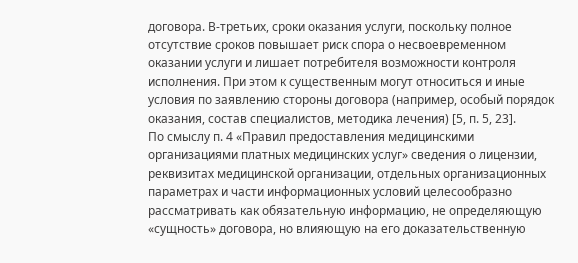договора. В‑третьих, сроки оказания услуги, поскольку полное отсутствие сроков повышает риск спора о несвоевременном оказании услуги и лишает потребителя возможности контроля исполнения. При этом к существенным могут относиться и иные условия по заявлению стороны договора (например, особый порядок оказания, состав специалистов, методика лечения) [5, п. 5, 23].
По смыслу п. 4 «Правил предоставления медицинскими организациями платных медицинских услуг» сведения о лицензии, реквизитах медицинской организации, отдельных организационных параметрах и части информационных условий целесообразно рассматривать как обязательную информацию, не определяющую «сущность» договора, но влияющую на его доказательственную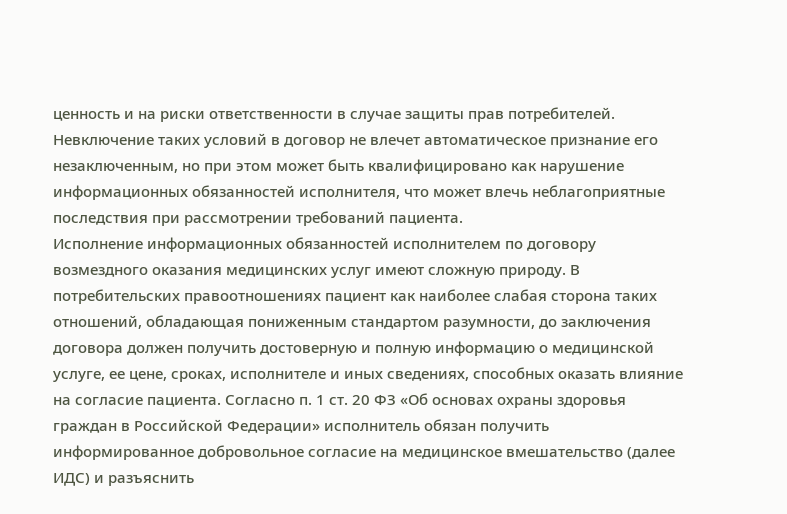ценность и на риски ответственности в случае защиты прав потребителей. Невключение таких условий в договор не влечет автоматическое признание его незаключенным, но при этом может быть квалифицировано как нарушение информационных обязанностей исполнителя, что может влечь неблагоприятные последствия при рассмотрении требований пациента.
Исполнение информационных обязанностей исполнителем по договору возмездного оказания медицинских услуг имеют сложную природу. В потребительских правоотношениях пациент как наиболее слабая сторона таких отношений, обладающая пониженным стандартом разумности, до заключения договора должен получить достоверную и полную информацию о медицинской услуге, ее цене, сроках, исполнителе и иных сведениях, способных оказать влияние на согласие пациента. Согласно п. 1 ст. 20 ФЗ «Об основах охраны здоровья граждан в Российской Федерации» исполнитель обязан получить информированное добровольное согласие на медицинское вмешательство (далее ИДС) и разъяснить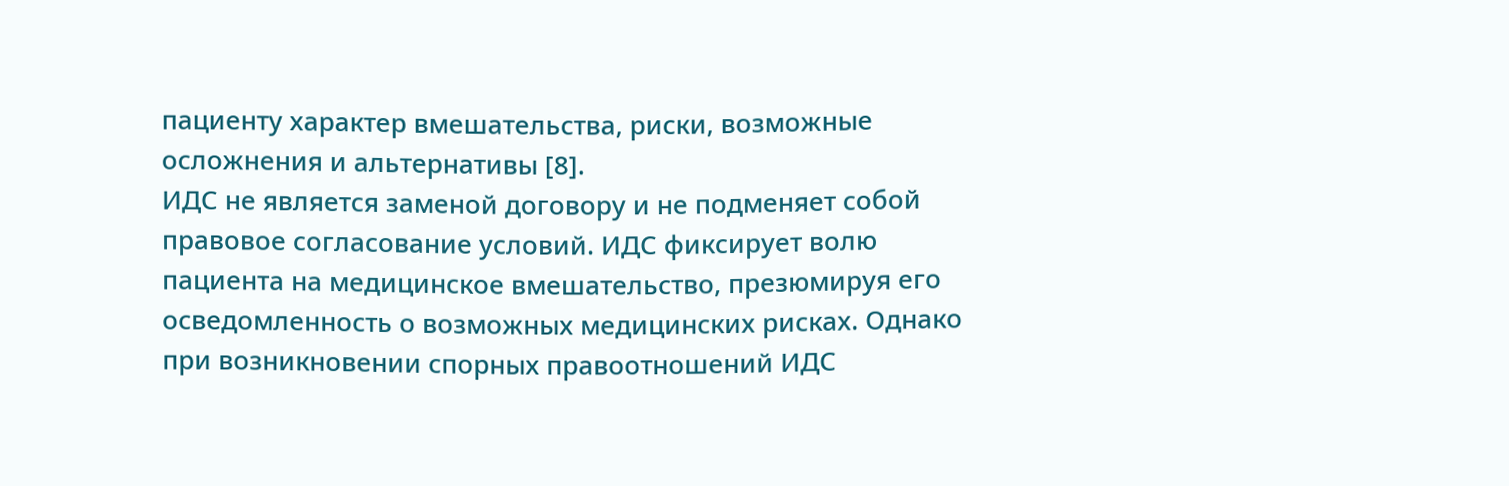пациенту характер вмешательства, риски, возможные осложнения и альтернативы [8].
ИДС не является заменой договору и не подменяет собой правовое согласование условий. ИДС фиксирует волю пациента на медицинское вмешательство, презюмируя его осведомленность о возможных медицинских рисках. Однако при возникновении спорных правоотношений ИДС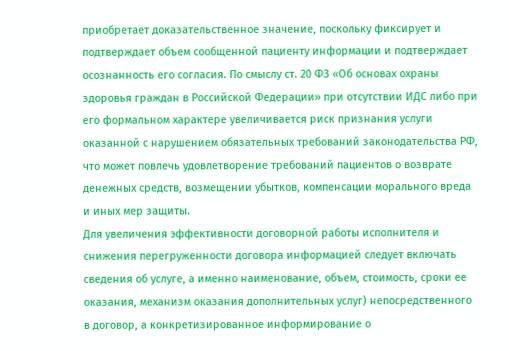приобретает доказательственное значение, поскольку фиксирует и подтверждает объем сообщенной пациенту информации и подтверждает осознанность его согласия. По смыслу ст. 20 ФЗ «Об основах охраны здоровья граждан в Российской Федерации» при отсутствии ИДС либо при его формальном характере увеличивается риск признания услуги оказанной с нарушением обязательных требований законодательства РФ, что может повлечь удовлетворение требований пациентов о возврате денежных средств, возмещении убытков, компенсации морального вреда и иных мер защиты.
Для увеличения эффективности договорной работы исполнителя и снижения перегруженности договора информацией следует включать сведения об услуге, а именно наименование, объем, стоимость, сроки ее оказания, механизм оказания дополнительных услуг) непосредственного в договор, а конкретизированное информирование о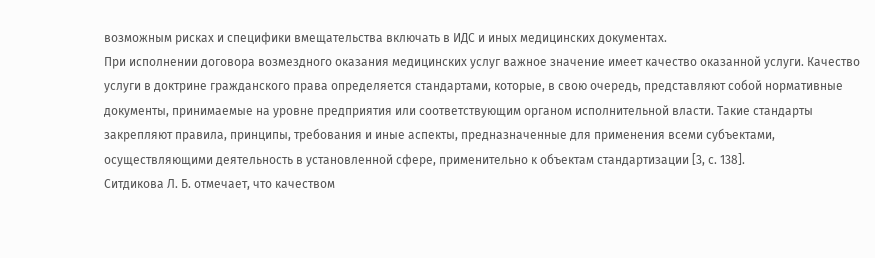возможным рисках и специфики вмещательства включать в ИДС и иных медицинских документах.
При исполнении договора возмездного оказания медицинских услуг важное значение имеет качество оказанной услуги. Качество услуги в доктрине гражданского права определяется стандартами, которые, в свою очередь, представляют собой нормативные документы, принимаемые на уровне предприятия или соответствующим органом исполнительной власти. Такие стандарты закрепляют правила, принципы, требования и иные аспекты, предназначенные для применения всеми субъектами, осуществляющими деятельность в установленной сфере, применительно к объектам стандартизации [3, с. 138].
Ситдикова Л. Б. отмечает, что качеством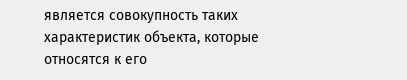является совокупность таких характеристик объекта, которые относятся к его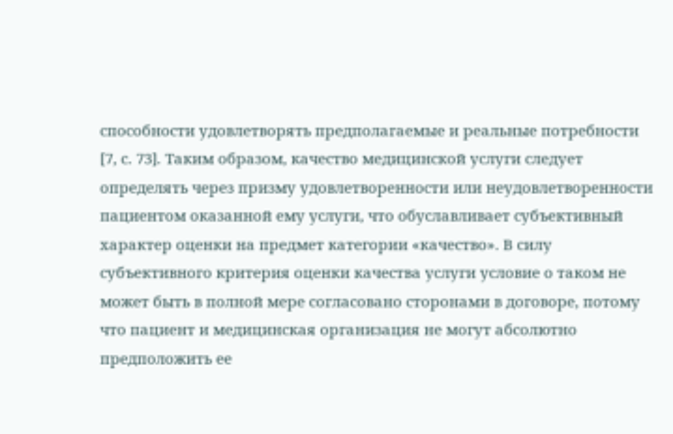способности удовлетворять предполагаемые и реальные потребности [7, с. 73]. Таким образом, качество медицинской услуги следует определять через призму удовлетворенности или неудовлетворенности пациентом оказанной ему услуги, что обуславливает субъективный характер оценки на предмет категории «качество». В силу субъективного критерия оценки качества услуги условие о таком не может быть в полной мере согласовано сторонами в договоре, потому что пациент и медицинская организация не могут абсолютно предположить ее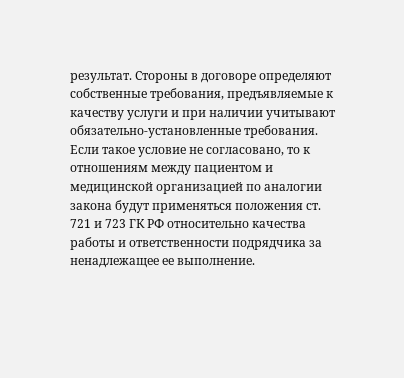результат. Стороны в договоре определяют собственные требования, предъявляемые к качеству услуги и при наличии учитывают обязательно-установленные требования. Если такое условие не согласовано, то к отношениям между пациентом и медицинской организацией по аналогии закона будут применяться положения ст. 721 и 723 ГК РФ относительно качества работы и ответственности подрядчика за ненадлежащее ее выполнение.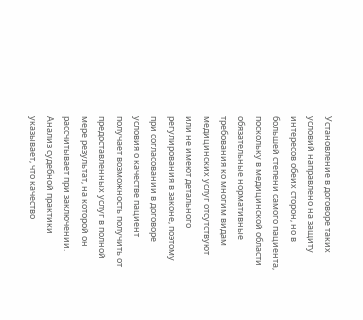Установление в договоре таких условий направлено на защиту интересов обеих сторон, но в большей степени самого пациента, поскольку в медицинской области обязательные нормативные требования ко многим видам медицинских услуг отсутствуют или не имеют детального регулирования в законе, поэтому при согласовании в договоре условия о качестве пациент получает возможность получить от предоставленных услуг в полной мере результат, на которой он рассчитывает при заключении.
Анализ судебной практики указывает, что качество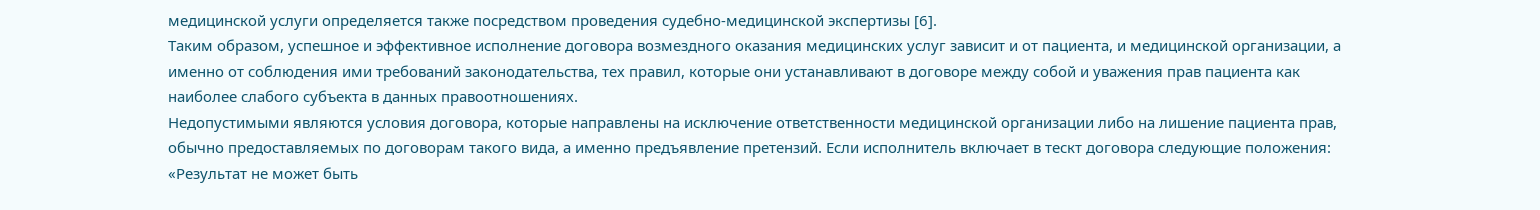медицинской услуги определяется также посредством проведения судебно-медицинской экспертизы [6].
Таким образом, успешное и эффективное исполнение договора возмездного оказания медицинских услуг зависит и от пациента, и медицинской организации, а именно от соблюдения ими требований законодательства, тех правил, которые они устанавливают в договоре между собой и уважения прав пациента как наиболее слабого субъекта в данных правоотношениях.
Недопустимыми являются условия договора, которые направлены на исключение ответственности медицинской организации либо на лишение пациента прав, обычно предоставляемых по договорам такого вида, а именно предъявление претензий. Если исполнитель включает в тескт договора следующие положения: «Результат не может быть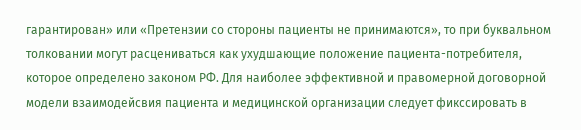гарантирован» или «Претензии со стороны пациенты не принимаются», то при буквальном толковании могут расцениваться как ухудшающие положение пациента-потребителя, которое определено законом РФ. Для наиболее эффективной и правомерной договорной модели взаимодейсвия пациента и медицинской организации следует фикссировать в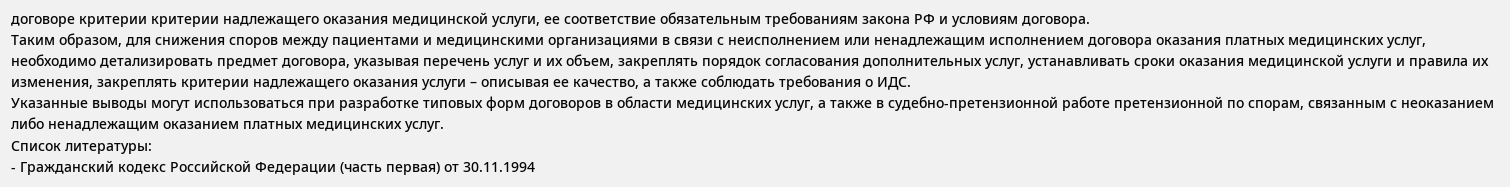договоре критерии критерии надлежащего оказания медицинской услуги, ее соответствие обязательным требованиям закона РФ и условиям договора.
Таким образом, для снижения споров между пациентами и медицинскими организациями в связи с неисполнением или ненадлежащим исполнением договора оказания платных медицинских услуг, необходимо детализировать предмет договора, указывая перечень услуг и их объем, закреплять порядок согласования дополнительных услуг, устанавливать сроки оказания медицинской услуги и правила их изменения, закреплять критерии надлежащего оказания услуги – описывая ее качество, а также соблюдать требования о ИДС.
Указанные выводы могут использоваться при разработке типовых форм договоров в области медицинских услуг, а также в судебно-претензионной работе претензионной по спорам, связанным с неоказанием либо ненадлежащим оказанием платных медицинских услуг.
Список литературы:
- Гражданский кодекс Российской Федерации (часть первая) от 30.11.1994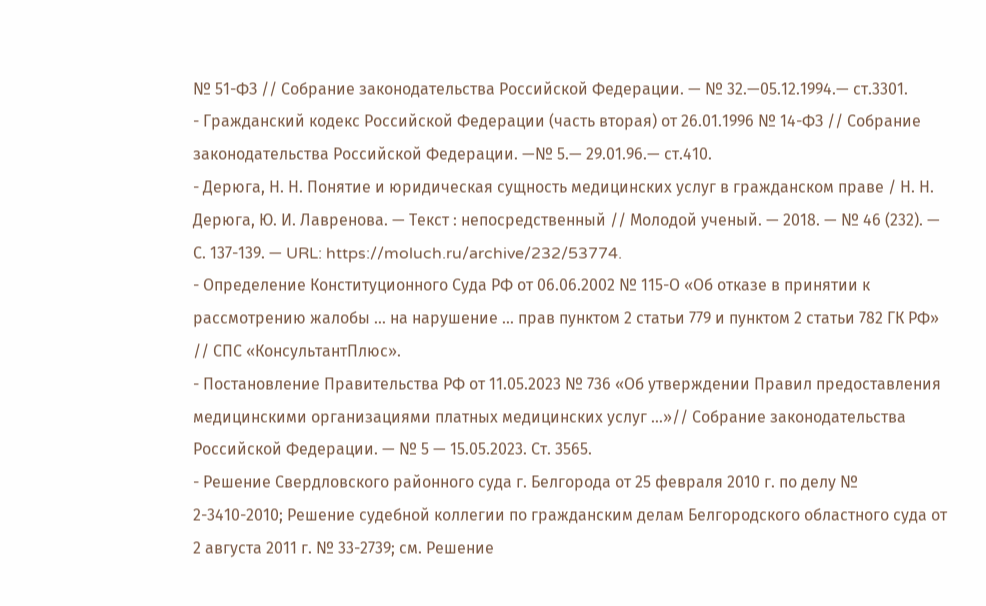№ 51-ФЗ // Собрание законодательства Российской Федерации. — № 32.—05.12.1994.— ст.3301.
- Гражданский кодекс Российской Федерации (часть вторая) от 26.01.1996 № 14-ФЗ // Собрание законодательства Российской Федерации. —№ 5.— 29.01.96.— ст.410.
- Дерюга, Н. Н. Понятие и юридическая сущность медицинских услуг в гражданском праве / Н. Н. Дерюга, Ю. И. Лавренова. — Текст : непосредственный // Молодой ученый. — 2018. — № 46 (232). — С. 137-139. — URL: https://moluch.ru/archive/232/53774.
- Определение Конституционного Суда РФ от 06.06.2002 № 115-О «Об отказе в принятии к рассмотрению жалобы … на нарушение … прав пунктом 2 статьи 779 и пунктом 2 статьи 782 ГК РФ» // СПС «КонсультантПлюс».
- Постановление Правительства РФ от 11.05.2023 № 736 «Об утверждении Правил предоставления медицинскими организациями платных медицинских услуг …»// Собрание законодательства Российской Федерации. — № 5 — 15.05.2023. Ст. 3565.
- Решение Свердловского районного суда г. Белгорода от 25 февраля 2010 г. по делу № 2-3410-2010; Решение судебной коллегии по гражданским делам Белгородского областного суда от 2 августа 2011 г. № 33-2739; см. Решение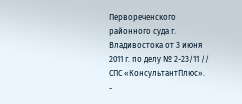Первореченского районного суда г. Владивостока от 3 июня 2011 г. по делу № 2-23/11 // СПС «КонсультантПлюс».
-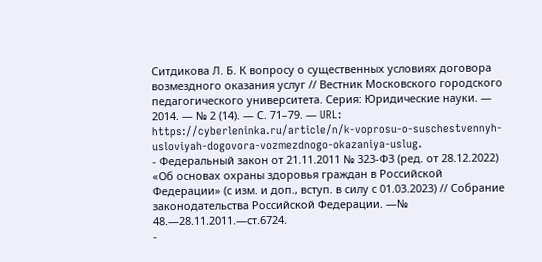Ситдикова Л. Б. К вопросу о существенных условиях договора возмездного оказания услуг // Вестник Московского городского педагогического университета. Серия: Юридические науки. — 2014. — № 2 (14). — С. 71–79. — URL: https://cyberleninka.ru/article/n/k-voprosu-o-suschestvennyh-usloviyah-dogovora-vozmezdnogo-okazaniya-uslug.
- Федеральный закон от 21.11.2011 № 323-ФЗ (ред. от 28.12.2022) «Об основах охраны здоровья граждан в Российской Федерации» (с изм. и доп., вступ. в силу с 01.03.2023) // Собрание законодательства Российской Федерации. —№ 48.—28.11.2011.—ст.6724.
-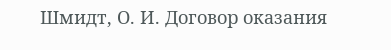Шмидт, О. И. Договор оказания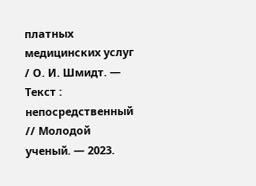платных медицинских услуг / О. И. Шмидт. — Текст : непосредственный // Молодой ученый. — 2023.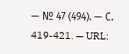— № 47 (494). — С. 419-421. — URL: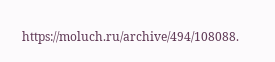https://moluch.ru/archive/494/108088.